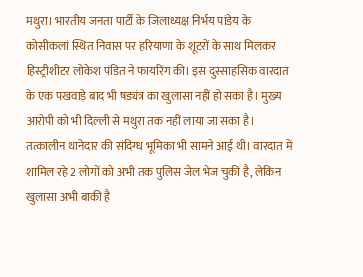मथुरा। भारतीय जनता पार्टी के जिलाध्यक्ष निर्भय पांडेय के कोसीकलां स्थित निवास पर हरियाणा के शूटरों के साथ मिलकर हिस्ट्रीशीटर लोकेश पंडित ने फायरिंग की। इस दुस्साहसिक वारदात के एक पखवाड़े बाद भी षड्यंत्र का खुलासा नहीं हो सका है। मुख्य आरोपी को भी दिल्ली से मथुरा तक नहीं लाया जा सका है। तत्कालीन थानेदार की संदिग्ध भूमिका भी सामने आई थी। वारदात में शामिल रहे 2 लोगों को अभी तक पुलिस जेल भेज चुकी है, लेकिन खुलासा अभी बाकी है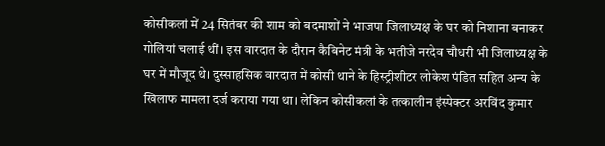कोसीकलां में 24 सितंबर की शाम को बदमाशों ने भाजपा जिलाध्यक्ष के घर को निशाना बनाकर गोलियां चलाई थीं। इस वारदात के दौरान कैबिनेट मंत्री के भतीजे नरदेव चौधरी भी जिलाध्यक्ष के घर में मौजूद थे। दुस्साहसिक वारदात में कोसी थाने के हिस्ट्रीशीटर लोकेश पंडित सहित अन्य के खिलाफ मामला दर्ज कराया गया था। लेकिन कोसीकलां के तत्कालीन इंस्पेक्टर अरविंद कुमार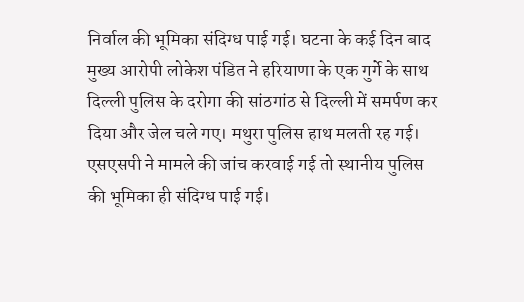निर्वाल की भूमिका संदिग्ध पाई गई। घटना के कई दिन बाद मुख्य आरोपी लोकेश पंडित ने हरियाणा के एक गुर्गे के साथ दिल्ली पुलिस के दरोगा की सांठगांठ से दिल्ली में समर्पण कर दिया और जेल चले गए। मथुरा पुलिस हाथ मलती रह गई। एसएसपी ने मामले की जांच करवाई गई तो स्थानीय पुलिस की भूमिका ही संदिग्ध पाई गई।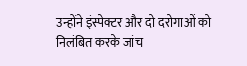उन्होंने इंस्पेक्टर और दो दरोगाओं को निलंबित करके जांच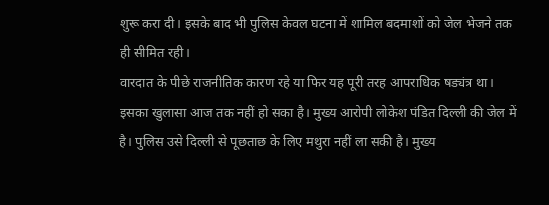शुरू करा दी। इसके बाद भी पुलिस केवल घटना में शामिल बदमाशों को जेल भेजने तक ही सीमित रही।
वारदात के पीछे राजनीतिक कारण रहे या फिर यह पूरी तरह आपराधिक षड्यंत्र था। इसका खुलासा आज तक नहीं हो सका है। मुख्य आरोपी लोकेश पंडित दिल्ली की जेल में है। पुलिस उसे दिल्ली से पूछताछ के लिए मथुरा नहीं ला सकी है। मुख्य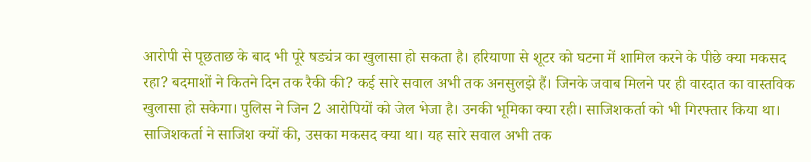आरोपी से पूछताछ के बाद भी पूरे षड्यंत्र का खुलासा हो सकता है। हरियाणा से शूटर को घटना में शामिल करने के पीछे क्या मकसद रहा? बदमाशों ने कितने दिन तक रैकी की? कई सारे सवाल अभी तक अनसुलझे हैं। जिनके जवाब मिलने पर ही वारदात का वास्तविक खुलासा हो सकेगा। पुलिस ने जिन 2 आरोपियों को जेल भेजा है। उनकी भूमिका क्या रही। साजिशकर्ता को भी गिरफ्तार किया था। साजिशकर्ता ने साजिश क्यों की, उसका मकसद क्या था। यह सारे सवाल अभी तक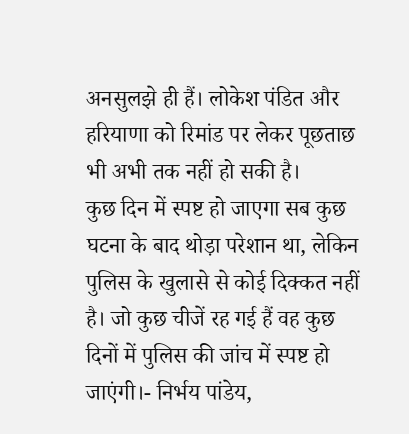अनसुलझे ही हैं। लोकेश पंडित और हरियाणा को रिमांड पर लेकर पूछताछ भी अभी तक नहीं हो सकी है।
कुछ दिन में स्पष्ट हो जाएगा सब कुछ
घटना के बाद थोड़ा परेशान था, लेकिन पुलिस के खुलासे से कोई दिक्कत नहीं है। जो कुछ चीजें रह गई हैं वह कुछ दिनों में पुलिस की जांच में स्पष्ट हो जाएंगी।- निर्भय पांडेय,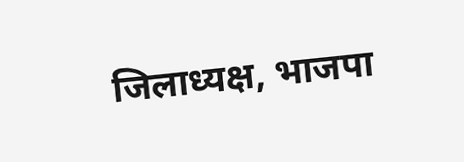जिलाध्यक्ष, भाजपा